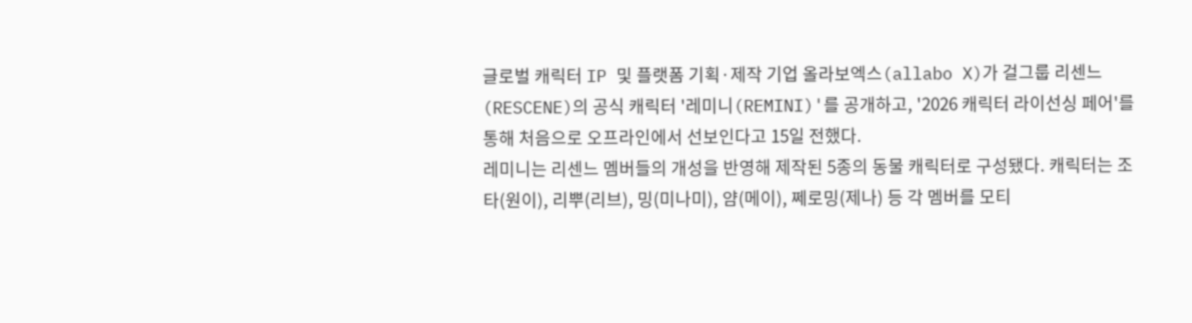글로벌 캐릭터 IP 및 플랫폼 기획·제작 기업 올라보엑스(allabo X)가 걸그룹 리센느(RESCENE)의 공식 캐릭터 '레미니(REMINI)'를 공개하고, '2026 캐릭터 라이선싱 페어'를 통해 처음으로 오프라인에서 선보인다고 15일 전했다.
레미니는 리센느 멤버들의 개성을 반영해 제작된 5종의 동물 캐릭터로 구성됐다. 캐릭터는 조타(원이), 리뿌(리브), 밍(미나미), 얌(메이), 쩨로밍(제나) 등 각 멤버를 모티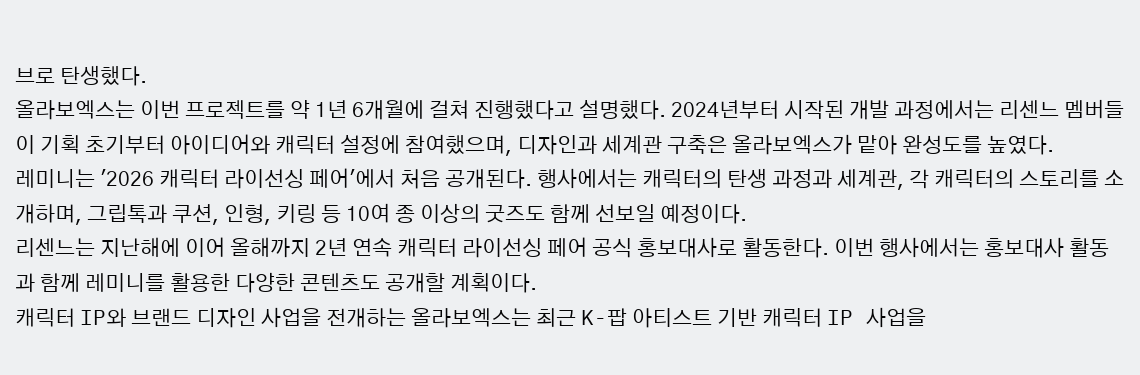브로 탄생했다.
올라보엑스는 이번 프로젝트를 약 1년 6개월에 걸쳐 진행했다고 설명했다. 2024년부터 시작된 개발 과정에서는 리센느 멤버들이 기획 초기부터 아이디어와 캐릭터 설정에 참여했으며, 디자인과 세계관 구축은 올라보엑스가 맡아 완성도를 높였다.
레미니는 '2026 캐릭터 라이선싱 페어'에서 처음 공개된다. 행사에서는 캐릭터의 탄생 과정과 세계관, 각 캐릭터의 스토리를 소개하며, 그립톡과 쿠션, 인형, 키링 등 10여 종 이상의 굿즈도 함께 선보일 예정이다.
리센느는 지난해에 이어 올해까지 2년 연속 캐릭터 라이선싱 페어 공식 홍보대사로 활동한다. 이번 행사에서는 홍보대사 활동과 함께 레미니를 활용한 다양한 콘텐츠도 공개할 계획이다.
캐릭터 IP와 브랜드 디자인 사업을 전개하는 올라보엑스는 최근 K-팝 아티스트 기반 캐릭터 IP 사업을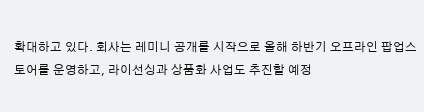확대하고 있다. 회사는 레미니 공개를 시작으로 올해 하반기 오프라인 팝업스토어를 운영하고, 라이선싱과 상품화 사업도 추진할 예정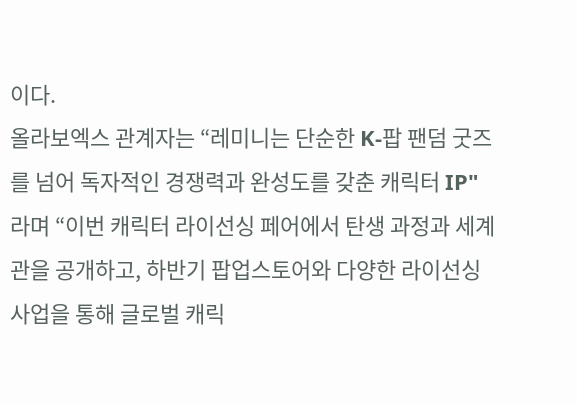이다.
올라보엑스 관계자는 “레미니는 단순한 K-팝 팬덤 굿즈를 넘어 독자적인 경쟁력과 완성도를 갖춘 캐릭터 IP"라며 “이번 캐릭터 라이선싱 페어에서 탄생 과정과 세계관을 공개하고, 하반기 팝업스토어와 다양한 라이선싱 사업을 통해 글로벌 캐릭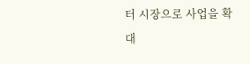터 시장으로 사업을 확대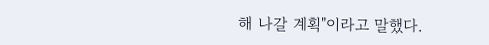해 나갈 계획"이라고 말했다.